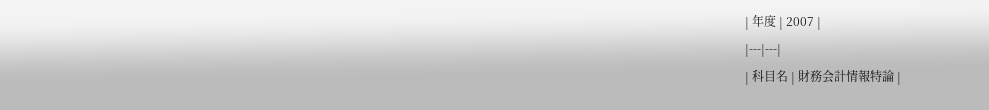| 年度 | 2007 |
|---|---|
| 科目名 | 財務会計情報特論 |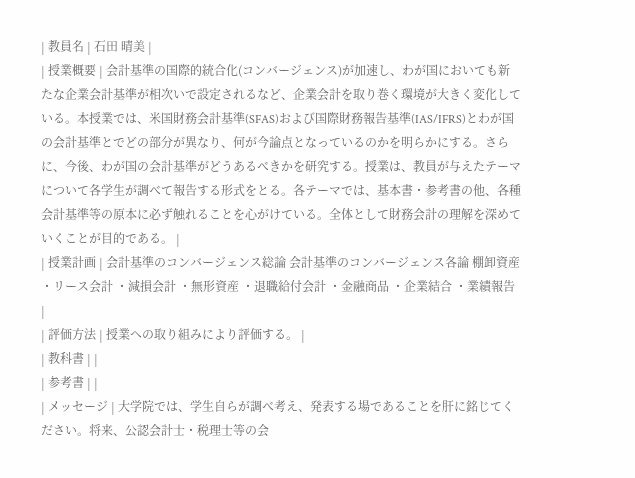| 教員名 | 石田 晴美 |
| 授業概要 | 会計基準の国際的統合化(コンバージェンス)が加速し、わが国においても新たな企業会計基準が相次いで設定されるなど、企業会計を取り巻く環境が大きく変化している。本授業では、米国財務会計基準(SFAS)および国際財務報告基準(IAS/IFRS)とわが国の会計基準とでどの部分が異なり、何が今論点となっているのかを明らかにする。さらに、今後、わが国の会計基準がどうあるべきかを研究する。授業は、教員が与えたテーマについて各学生が調べて報告する形式をとる。各テーマでは、基本書・参考書の他、各種会計基準等の原本に必ず触れることを心がけている。全体として財務会計の理解を深めていくことが目的である。 |
| 授業計画 | 会計基準のコンバージェンス総論 会計基準のコンバージェンス各論 棚卸資産 ・リース会計 ・減損会計 ・無形資産 ・退職給付会計 ・金融商品 ・企業結合 ・業績報告 |
| 評価方法 | 授業への取り組みにより評価する。 |
| 教科書 | |
| 参考書 | |
| メッセージ | 大学院では、学生自らが調べ考え、発表する場であることを肝に銘じてください。将来、公認会計士・税理士等の会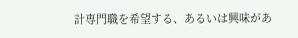計専門職を希望する、あるいは興味があ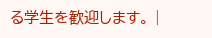る学生を歓迎します。 |